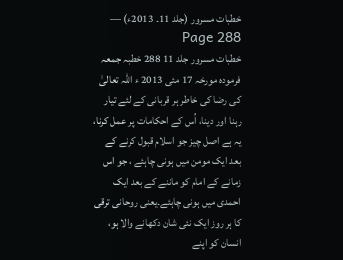خطبات مسرور (جلد 11۔ 2013ء) — Page 288
خطبات مسرور جلد 11 288 خطبہ جمعہ فرمودہ مورخہ 17 مئی 2013 ء اللہ تعالیٰ کی رضا کی خاطر ہر قربانی کے لئے تیار رہنا اور دینا، اُس کے احکامات پر عمل کرنا، یہ ہے اصل چیز جو اسلام قبول کرنے کے بعد ایک مومن میں ہونی چاہئے ، جو اس زمانے کے امام کو ماننے کے بعد ایک احمدی میں ہونی چاہئے۔یعنی روحانی ترقی کا ہر روز ایک نئی شان دکھانے والا ہو، انسان کو اپنے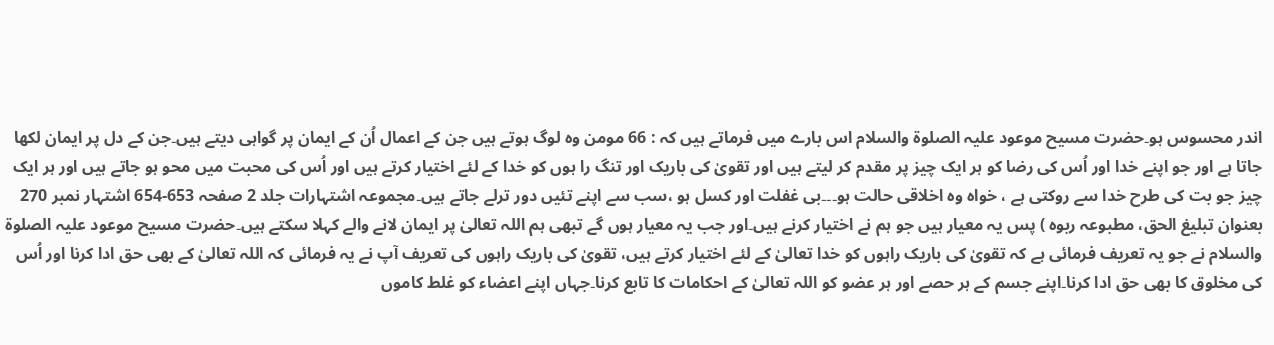اندر محسوس ہو۔حضرت مسیح موعود علیہ الصلوۃ والسلام اس بارے میں فرماتے ہیں کہ : 66 مومن وہ لوگ ہوتے ہیں جن کے اعمال اُن کے ایمان پر گواہی دیتے ہیں۔جن کے دل پر ایمان لکھا جاتا ہے اور جو اپنے خدا اور اُس کی رضا کو ہر ایک چیز پر مقدم کر لیتے ہیں اور تقویٰ کی باریک اور تنگ را ہوں کو خدا کے لئے اختیار کرتے ہیں اور اُس کی محبت میں محو ہو جاتے ہیں اور ہر ایک چیز جو بت کی طرح خدا سے روکتی ہے ، خواہ وہ اخلاقی حالت ہو۔۔۔بی غفلت اور کسل ہو ،سب سے اپنے تئیں دور ترلے جاتے ہیں۔مجموعہ اشتہارات جلد 2 صفحہ 653-654 اشتہار نمبر 270 بعنوان تبلیغ الحق، مطبوعہ ربوہ ) پس یہ معیار ہیں جو ہم نے اختیار کرنے ہیں۔اور جب یہ معیار ہوں گے تبھی ہم اللہ تعالیٰ پر ایمان لانے والے کہلا سکتے ہیں۔حضرت مسیح موعود علیہ الصلوۃ والسلام نے جو یہ تعریف فرمائی ہے کہ تقویٰ کی باریک راہوں کو خدا تعالیٰ کے لئے اختیار کرتے ہیں، تقویٰ کی باریک راہوں کی تعریف آپ نے یہ فرمائی کہ اللہ تعالیٰ کے بھی حق ادا کرنا اور اُس کی مخلوق کا بھی حق ادا کرنا۔اپنے جسم کے ہر حصے اور ہر عضو کو اللہ تعالیٰ کے احکامات کا تابع کرنا۔جہاں اپنے اعضاء کو غلط کاموں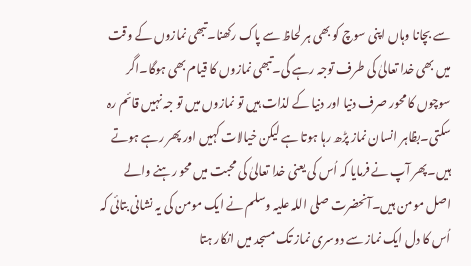سے بچانا وہاں اپنی سوچ کو بھی ہر لحاظ سے پاک رکھنا۔تبھی نمازوں کے وقت میں بھی خدا تعالیٰ کی طرف توجہ رہے گی۔تبھی نمازوں کا قیام بھی ہوگا۔اگر سوچوں کا محور صرف دنیا اور دنیا کے لذات ہیں تو نمازوں میں تو جہ نہیں قائم رہ سکتی۔بظاہر انسان نماز پڑھ رہا ہوتا ہے لیکن خیالات کہیں اور پھر رہے ہوتے ہیں۔پھر آپ نے فرمایا کہ اُس کی یعنی خدا تعالیٰ کی محبت میں محو رہنے والے اصل مومن ہیں۔آنحضرت صلی اللہ علیہ وسلم نے ایک مومن کی یہ نشانی بتائی کہ اُس کا دل ایک نماز سے دوسری نماز تک مسجد میں انکار ہتا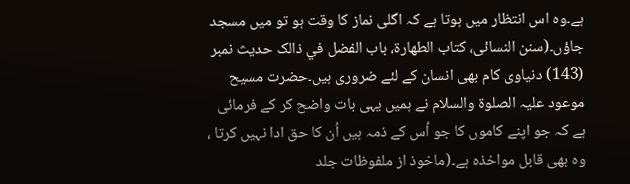ہے۔وہ اس انتظار میں ہوتا ہے کہ اگلی نماز کا وقت ہو تو میں مسجد جاؤں۔(سنن النسائی، کتاب الطهارة، باب الفضل في ذالک حدیث نمبر (143) دنیاوی کام بھی انسان کے لئے ضروری ہیں۔حضرت مسیح موعود علیہ الصلوۃ والسلام نے ہمیں یہی بات واضح کر کے فرمائی ہے کہ جو اپنے کاموں کا جو اُس کے ذمہ ہیں اُن کا حق ادا نہیں کرتا ، وہ بھی قابل مواخذہ ہے۔(ماخوذ از ملفوظات جلد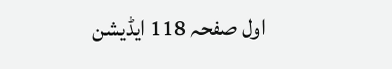اول صفحہ 118 ایڈیشن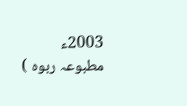2003ء مطبوعہ ربوہ )